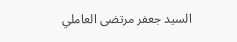السيد جعفر مرتضى العاملي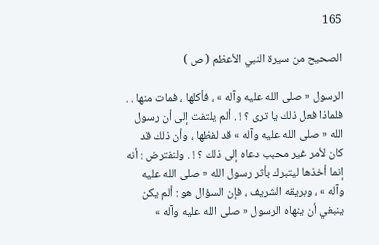165

الصحيح من سيرة النبي الأعظم ( ص )

الرسول « صلى الله عليه وآله » ، فأكلها ، فمات منها . . فلماذا فعل ذلك يا ترى ؟ ! . ألم يلتفت إلى أن رسول الله « صلى الله عليه وآله » قد لفظها ، وأن ذلك قد كان لأمر غير محبب دعاه إلى ذلك ؟ ! . ولنفترض : أنه إنما أخذها ليتبرك بأثر رسول الله « صلى الله عليه وآله » ، وبريقه الشريف ، فإن السؤال هو : ألم يكن ينبغي أن ينهاه الرسول « صلى الله عليه وآله »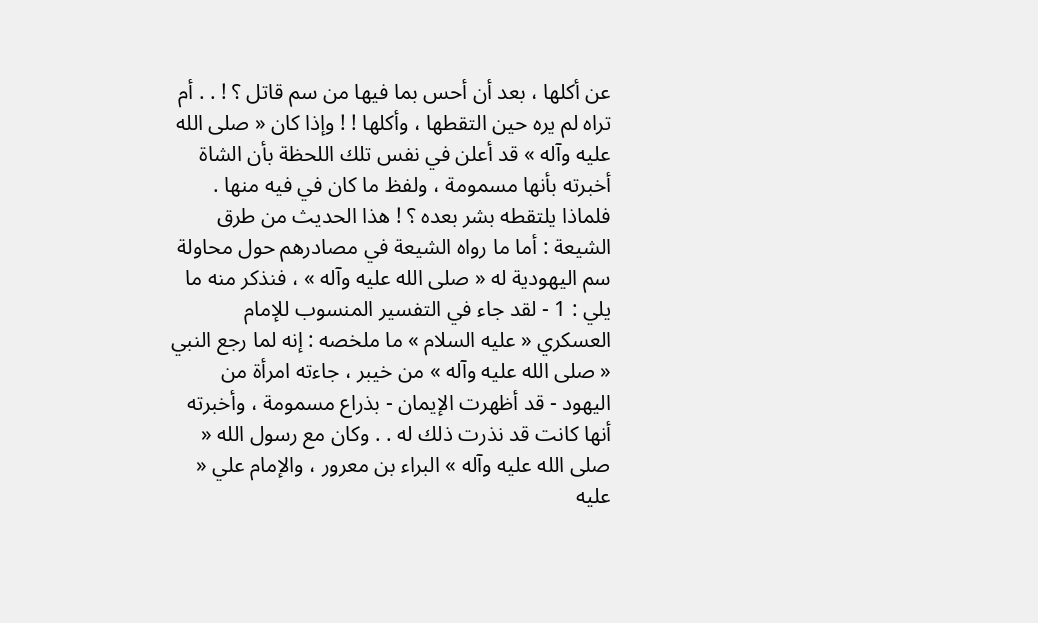عن أكلها ، بعد أن أحس بما فيها من سم قاتل ؟ ! . . أم تراه لم يره حين التقطها ، وأكلها ! ! وإذا كان « صلى الله عليه وآله » قد أعلن في نفس تلك اللحظة بأن الشاة أخبرته بأنها مسمومة ، ولفظ ما كان في فيه منها . فلماذا يلتقطه بشر بعده ؟ ! هذا الحديث من طرق الشيعة : أما ما رواه الشيعة في مصادرهم حول محاولة سم اليهودية له « صلى الله عليه وآله » ، فنذكر منه ما يلي : 1 - لقد جاء في التفسير المنسوب للإمام العسكري « عليه السلام » ما ملخصه : إنه لما رجع النبي « صلى الله عليه وآله » من خيبر ، جاءته امرأة من اليهود - قد أظهرت الإيمان - بذراع مسمومة ، وأخبرته أنها كانت قد نذرت ذلك له . . وكان مع رسول الله « صلى الله عليه وآله » البراء بن معرور ، والإمام علي « عليه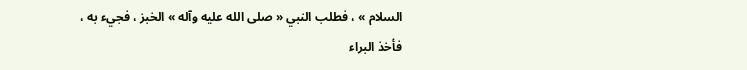السلام » ، فطلب النبي « صلى الله عليه وآله » الخبز ، فجيء به ، فأخذ البراء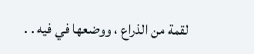لقمة من الذراع ، ووضعها في فيه . .